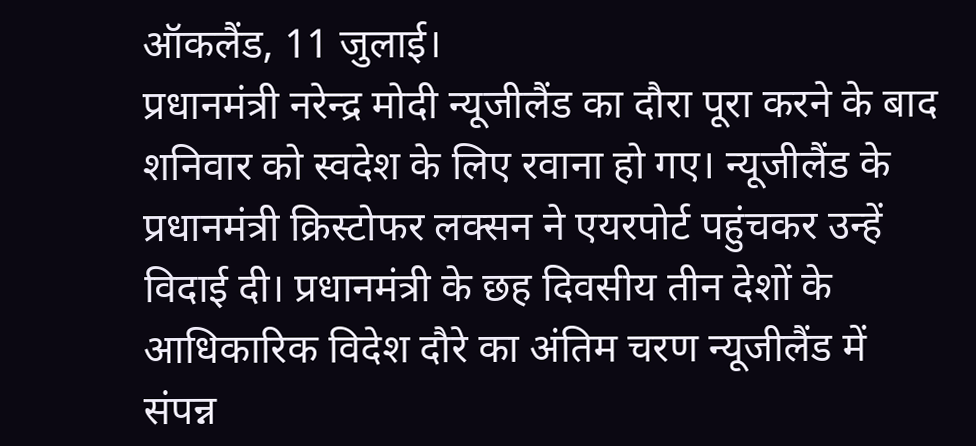ऑकलैंड, 11 जुलाई।
प्रधानमंत्री नरेन्द्र मोदी न्यूजीलैंड का दौरा पूरा करने के बाद शनिवार को स्वदेश के लिए रवाना हो गए। न्यूजीलैंड के प्रधानमंत्री क्रिस्टोफर लक्सन ने एयरपोर्ट पहुंचकर उन्हें विदाई दी। प्रधानमंत्री के छह दिवसीय तीन देशों के आधिकारिक विदेश दौरे का अंतिम चरण न्यूजीलैंड में संपन्न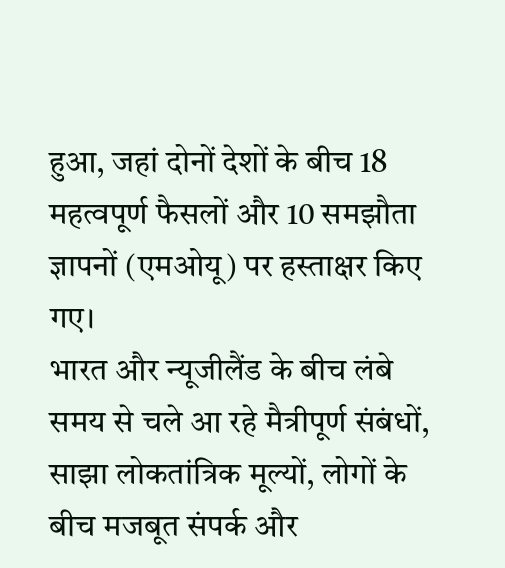हुआ, जहां दोनों देशों के बीच 18 महत्वपूर्ण फैसलों और 10 समझौता ज्ञापनों (एमओयू) पर हस्ताक्षर किए गए।
भारत और न्यूजीलैंड के बीच लंबे समय से चले आ रहे मैत्रीपूर्ण संबंधों, साझा लोकतांत्रिक मूल्यों, लोगों के बीच मजबूत संपर्क और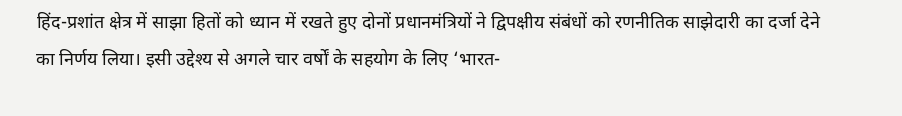हिंद-प्रशांत क्षेत्र में साझा हितों को ध्यान में रखते हुए दोनों प्रधानमंत्रियों ने द्विपक्षीय संबंधों को रणनीतिक साझेदारी का दर्जा देने का निर्णय लिया। इसी उद्देश्य से अगले चार वर्षों के सहयोग के लिए ‘भारत-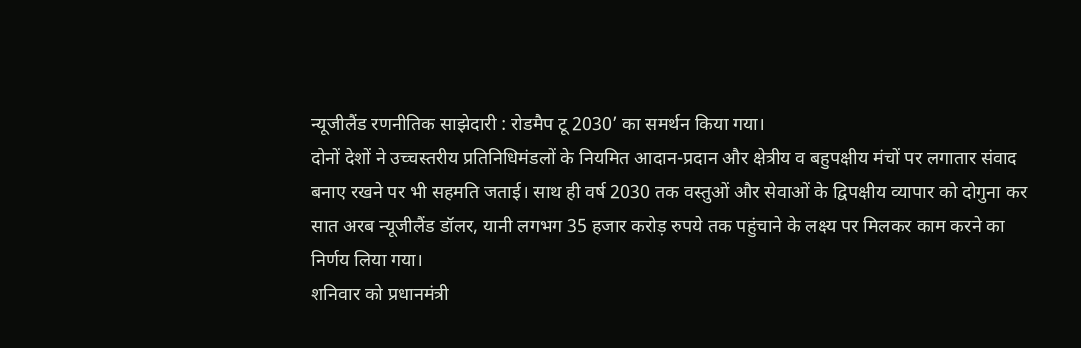न्यूजीलैंड रणनीतिक साझेदारी : रोडमैप टू 2030’ का समर्थन किया गया।
दोनों देशों ने उच्चस्तरीय प्रतिनिधिमंडलों के नियमित आदान-प्रदान और क्षेत्रीय व बहुपक्षीय मंचों पर लगातार संवाद बनाए रखने पर भी सहमति जताई। साथ ही वर्ष 2030 तक वस्तुओं और सेवाओं के द्विपक्षीय व्यापार को दोगुना कर सात अरब न्यूजीलैंड डॉलर, यानी लगभग 35 हजार करोड़ रुपये तक पहुंचाने के लक्ष्य पर मिलकर काम करने का निर्णय लिया गया।
शनिवार को प्रधानमंत्री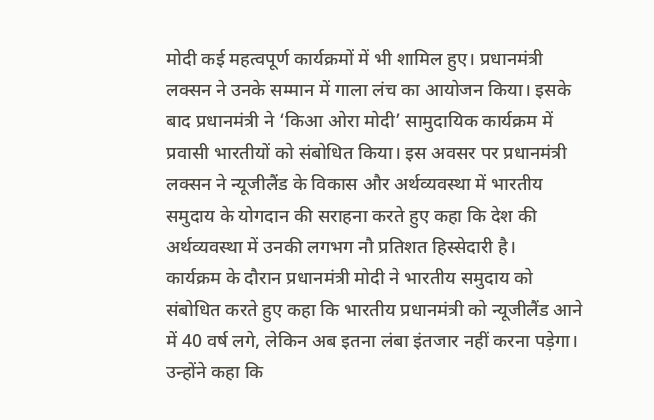मोदी कई महत्वपूर्ण कार्यक्रमों में भी शामिल हुए। प्रधानमंत्री लक्सन ने उनके सम्मान में गाला लंच का आयोजन किया। इसके बाद प्रधानमंत्री ने ‘किआ ओरा मोदी’ सामुदायिक कार्यक्रम में प्रवासी भारतीयों को संबोधित किया। इस अवसर पर प्रधानमंत्री लक्सन ने न्यूजीलैंड के विकास और अर्थव्यवस्था में भारतीय समुदाय के योगदान की सराहना करते हुए कहा कि देश की अर्थव्यवस्था में उनकी लगभग नौ प्रतिशत हिस्सेदारी है।
कार्यक्रम के दौरान प्रधानमंत्री मोदी ने भारतीय समुदाय को संबोधित करते हुए कहा कि भारतीय प्रधानमंत्री को न्यूजीलैंड आने में 40 वर्ष लगे, लेकिन अब इतना लंबा इंतजार नहीं करना पड़ेगा। उन्होंने कहा कि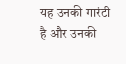यह उनकी गारंटी है और उनकी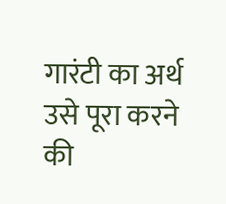गारंटी का अर्थ उसे पूरा करने की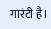गारंटी है।